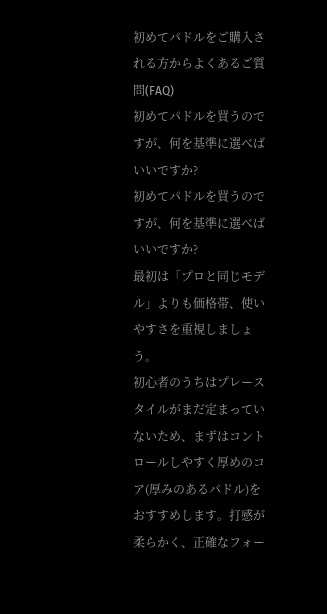初めてパドルをご購入される方からよくあるご質問(FAQ)
初めてパドルを買うのですが、何を基準に選べばいいですか?
初めてパドルを買うのですが、何を基準に選べばいいですか?
最初は「プロと同じモデル」よりも価格帯、使いやすさを重視しましょう。
初心者のうちはプレースタイルがまだ定まっていないため、まずはコントロールしやすく厚めのコア(厚みのあるパドル)をおすすめします。打感が柔らかく、正確なフォー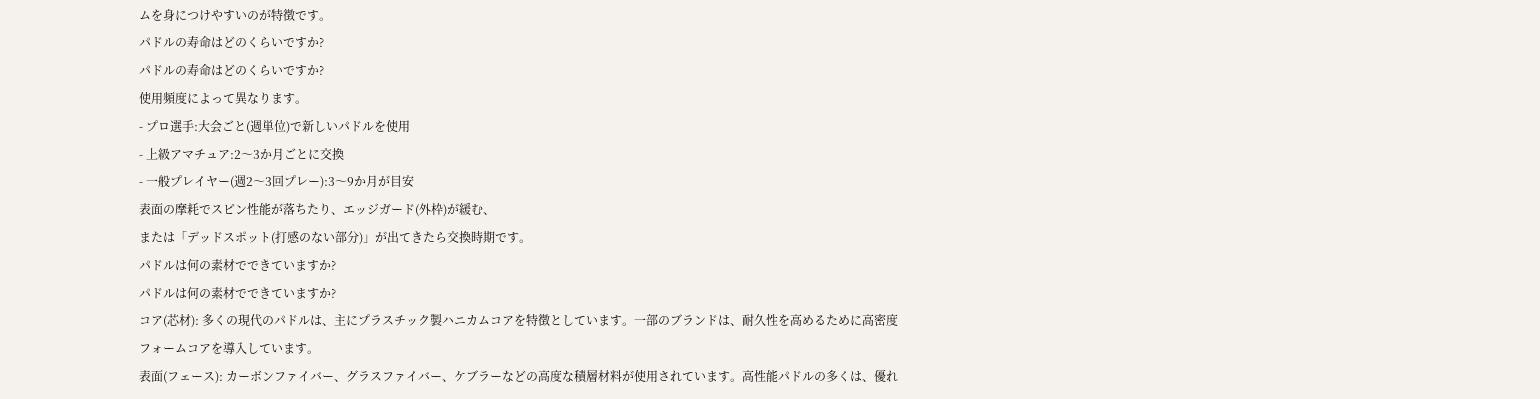ムを身につけやすいのが特徴です。
パドルの寿命はどのくらいですか?
パドルの寿命はどのくらいですか?
使用頻度によって異なります。
- プロ選手:大会ごと(週単位)で新しいパドルを使用
- 上級アマチュア:2〜3か月ごとに交換
- 一般プレイヤー(週2〜3回プレー):3〜9か月が目安
表面の摩耗でスピン性能が落ちたり、エッジガード(外枠)が緩む、
または「デッドスポット(打感のない部分)」が出てきたら交換時期です。
パドルは何の素材でできていますか?
パドルは何の素材でできていますか?
コア(芯材): 多くの現代のパドルは、主にプラスチック製ハニカムコアを特徴としています。一部のブランドは、耐久性を高めるために高密度フォームコアを導入しています。
表面(フェース): カーボンファイバー、グラスファイバー、ケブラーなどの高度な積層材料が使用されています。高性能パドルの多くは、優れ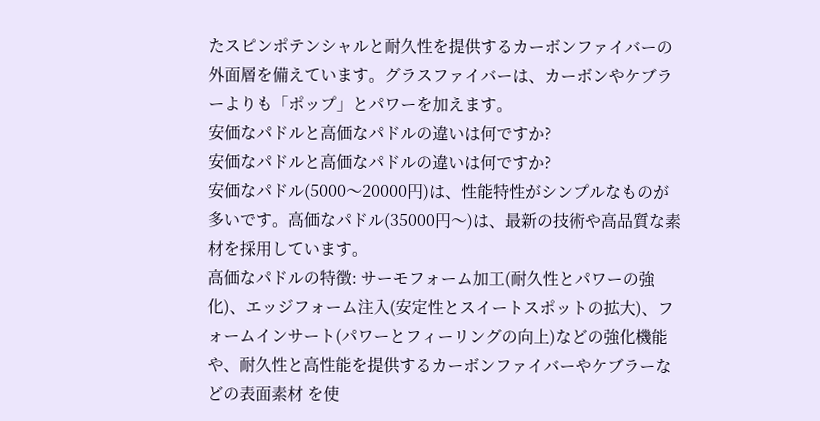たスピンポテンシャルと耐久性を提供するカーボンファイバーの外面層を備えています。グラスファイバーは、カーボンやケブラーよりも「ポップ」とパワーを加えます。
安価なパドルと高価なパドルの違いは何ですか?
安価なパドルと高価なパドルの違いは何ですか?
安価なパドル(5000〜20000円)は、性能特性がシンプルなものが多いです。高価なパドル(35000円〜)は、最新の技術や高品質な素材を採用しています。
高価なパドルの特徴: サーモフォーム加工(耐久性とパワーの強化)、エッジフォーム注入(安定性とスイートスポットの拡大)、フォームインサート(パワーとフィーリングの向上)などの強化機能 や、耐久性と高性能を提供するカーボンファイバーやケブラーなどの表面素材 を使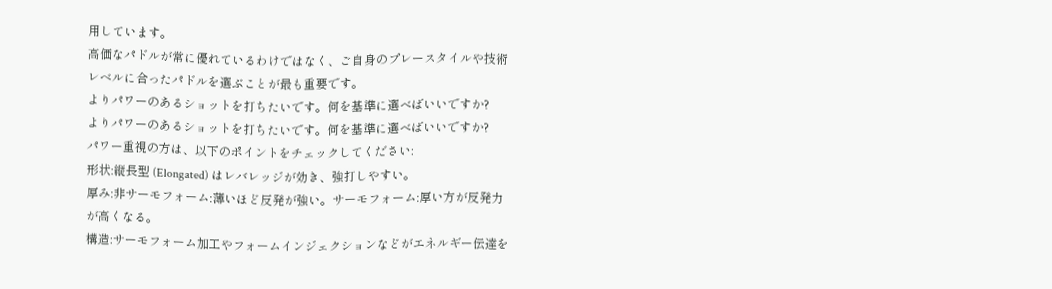用しています。
高価なパドルが常に優れているわけではなく、ご自身のプレースタイルや技術レベルに合ったパドルを選ぶことが最も重要です。
よりパワーのあるショットを打ちたいです。何を基準に選べばいいですか?
よりパワーのあるショットを打ちたいです。何を基準に選べばいいですか?
パワー重視の方は、以下のポイントをチェックしてください:
形状:縦長型 (Elongated) はレバレッジが効き、強打しやすい。
厚み:非サーモフォーム:薄いほど反発が強い。サーモフォーム:厚い方が反発力が高くなる。
構造:サーモフォーム加工やフォームインジェクションなどがエネルギー伝達を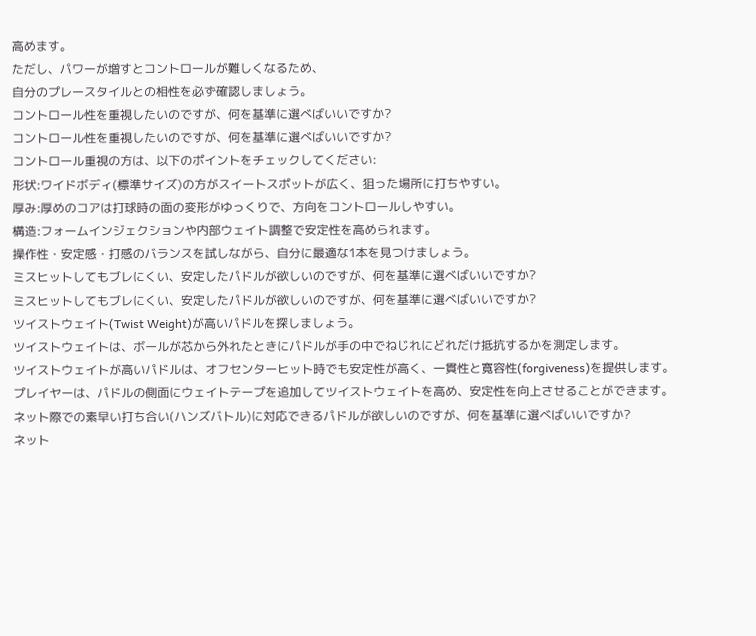高めます。
ただし、パワーが増すとコントロールが難しくなるため、
自分のプレースタイルとの相性を必ず確認しましょう。
コントロール性を重視したいのですが、何を基準に選べばいいですか?
コントロール性を重視したいのですが、何を基準に選べばいいですか?
コントロール重視の方は、以下のポイントをチェックしてください:
形状:ワイドボディ(標準サイズ)の方がスイートスポットが広く、狙った場所に打ちやすい。
厚み:厚めのコアは打球時の面の変形がゆっくりで、方向をコントロールしやすい。
構造:フォームインジェクションや内部ウェイト調整で安定性を高められます。
操作性・安定感・打感のバランスを試しながら、自分に最適な1本を見つけましょう。
ミスヒットしてもブレにくい、安定したパドルが欲しいのですが、何を基準に選べばいいですか?
ミスヒットしてもブレにくい、安定したパドルが欲しいのですが、何を基準に選べばいいですか?
ツイストウェイト(Twist Weight)が高いパドルを探しましょう。
ツイストウェイトは、ボールが芯から外れたときにパドルが手の中でねじれにどれだけ抵抗するかを測定します。
ツイストウェイトが高いパドルは、オフセンターヒット時でも安定性が高く、一貫性と寛容性(forgiveness)を提供します。
プレイヤーは、パドルの側面にウェイトテープを追加してツイストウェイトを高め、安定性を向上させることができます。
ネット際での素早い打ち合い(ハンズバトル)に対応できるパドルが欲しいのですが、何を基準に選べばいいですか?
ネット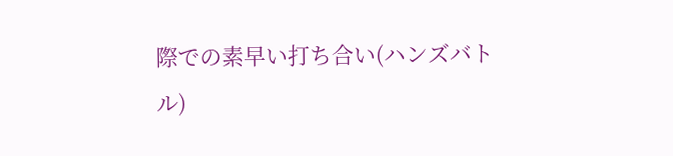際での素早い打ち合い(ハンズバトル)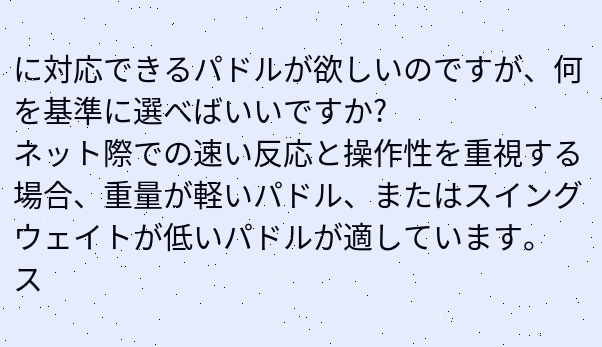に対応できるパドルが欲しいのですが、何を基準に選べばいいですか?
ネット際での速い反応と操作性を重視する場合、重量が軽いパドル、またはスイングウェイトが低いパドルが適しています。
ス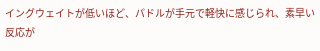イングウェイトが低いほど、パドルが手元で軽快に感じられ、素早い反応が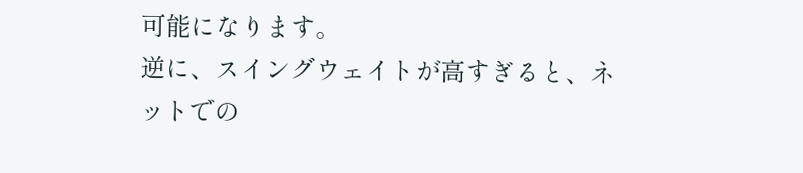可能になります。
逆に、スイングウェイトが高すぎると、ネットでの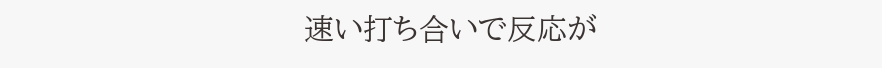速い打ち合いで反応が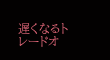遅くなるトレードオ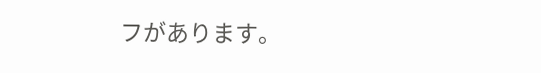フがあります。